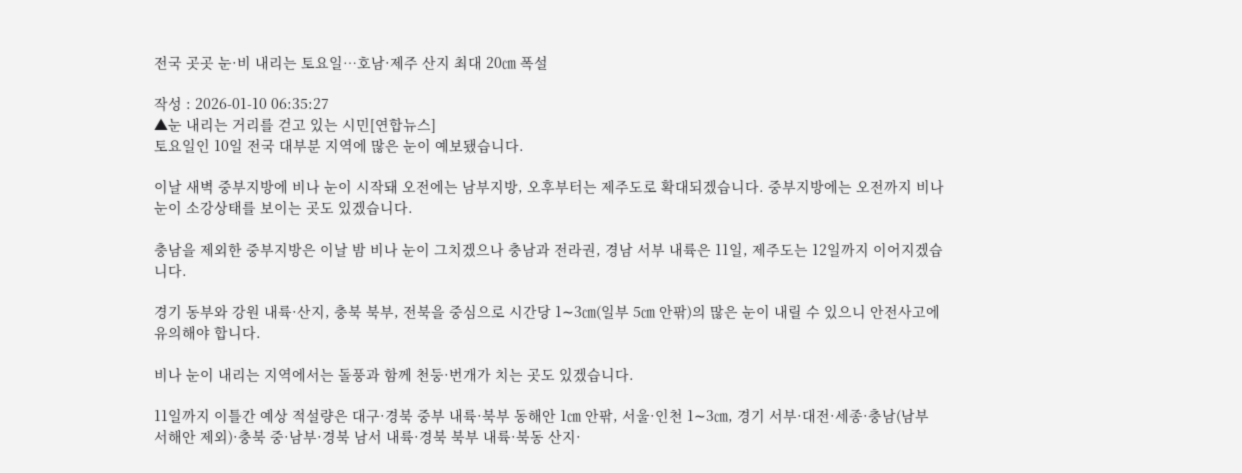전국 곳곳 눈·비 내리는 토요일…호남·제주 산지 최대 20㎝ 폭설

작성 : 2026-01-10 06:35:27
▲눈 내리는 거리를 걷고 있는 시민[연합뉴스]
토요일인 10일 전국 대부분 지역에 많은 눈이 예보됐습니다.

이날 새벽 중부지방에 비나 눈이 시작돼 오전에는 남부지방, 오후부터는 제주도로 확대되겠습니다. 중부지방에는 오전까지 비나 눈이 소강상태를 보이는 곳도 있겠습니다.

충남을 제외한 중부지방은 이날 밤 비나 눈이 그치겠으나 충남과 전라권, 경남 서부 내륙은 11일, 제주도는 12일까지 이어지겠습니다.

경기 동부와 강원 내륙·산지, 충북 북부, 전북을 중심으로 시간당 1∼3㎝(일부 5㎝ 안팎)의 많은 눈이 내릴 수 있으니 안전사고에 유의해야 합니다.

비나 눈이 내리는 지역에서는 돌풍과 함께 천둥·번개가 치는 곳도 있겠습니다.

11일까지 이틀간 예상 적설량은 대구·경북 중부 내륙·북부 동해안 1㎝ 안팎, 서울·인천 1∼3㎝, 경기 서부·대전·세종·충남(남부 서해안 제외)·충북 중·남부·경북 남서 내륙·경북 북부 내륙·북동 산지·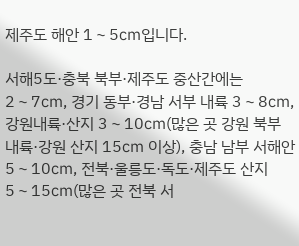제주도 해안 1∼5㎝입니다.

서해5도·충북 북부·제주도 중산간에는 2∼7㎝, 경기 동부·경남 서부 내륙 3∼8㎝, 강원내륙·산지 3∼10㎝(많은 곳 강원 북부 내륙·강원 산지 15㎝ 이상), 충남 남부 서해안 5∼10㎝, 전북·울릉도·독도·제주도 산지 5∼15㎝(많은 곳 전북 서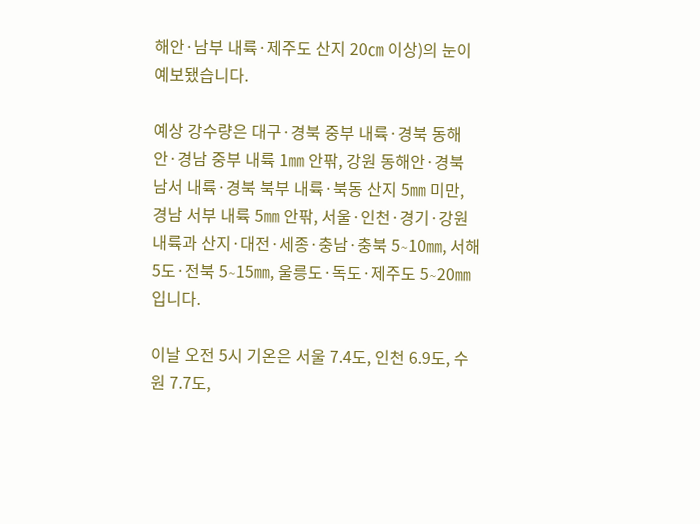해안·남부 내륙·제주도 산지 20㎝ 이상)의 눈이 예보됐습니다.

예상 강수량은 대구·경북 중부 내륙·경북 동해안·경남 중부 내륙 1㎜ 안팎, 강원 동해안·경북 남서 내륙·경북 북부 내륙·북동 산지 5㎜ 미만, 경남 서부 내륙 5㎜ 안팎, 서울·인천·경기·강원 내륙과 산지·대전·세종·충남·충북 5∼10㎜, 서해5도·전북 5∼15㎜, 울릉도·독도·제주도 5∼20㎜입니다.

이날 오전 5시 기온은 서울 7.4도, 인천 6.9도, 수원 7.7도,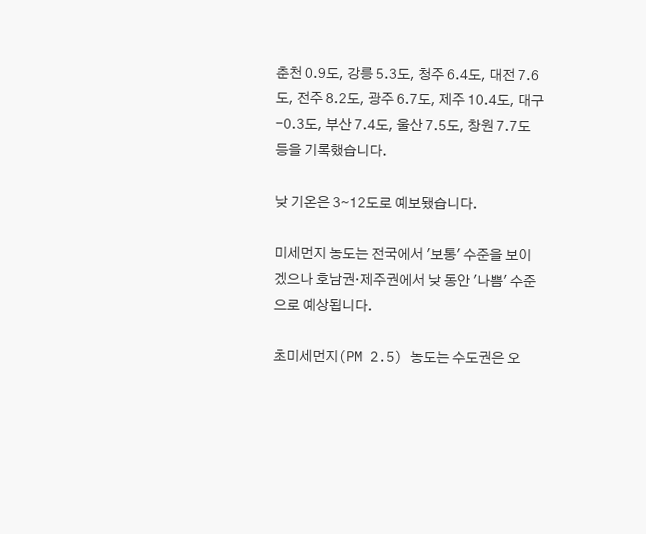춘천 0.9도, 강릉 5.3도, 청주 6.4도, 대전 7.6도, 전주 8.2도, 광주 6.7도, 제주 10.4도, 대구 -0.3도, 부산 7.4도, 울산 7.5도, 창원 7.7도 등을 기록했습니다.

낮 기온은 3∼12도로 예보됐습니다.

미세먼지 농도는 전국에서 '보통' 수준을 보이겠으나 호남권·제주권에서 낮 동안 '나쁨' 수준으로 예상됩니다.

초미세먼지(PM 2.5) 농도는 수도권은 오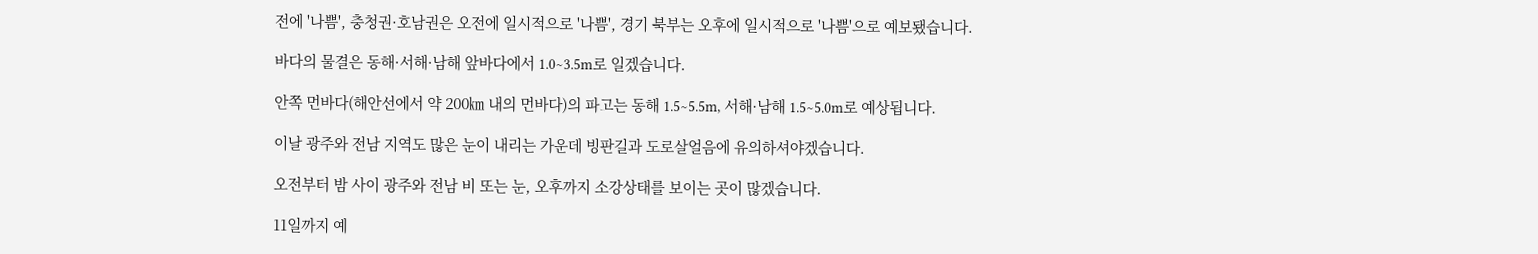전에 '나쁨', 충청권·호남권은 오전에 일시적으로 '나쁨', 경기 북부는 오후에 일시적으로 '나쁨'으로 예보됐습니다.

바다의 물결은 동해·서해·남해 앞바다에서 1.0∼3.5m로 일겠습니다.

안쪽 먼바다(해안선에서 약 200㎞ 내의 먼바다)의 파고는 동해 1.5∼5.5m, 서해·남해 1.5∼5.0m로 예상됩니다.

이날 광주와 전남 지역도 많은 눈이 내리는 가운데 빙판길과 도로살얼음에 유의하셔야겠습니다.

오전부터 밤 사이 광주와 전남 비 또는 눈, 오후까지 소강상태를 보이는 곳이 많겠습니다.

11일까지 예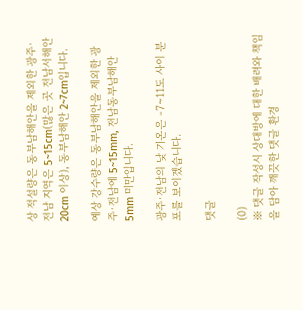상 적설량은 동부남해안을 제외한 광주·전남 지역은 5~15cm(많은 곳 전남서해안 20cm 이상), 동부남해안 2~7cm입니다.

예상 강수량은 동부남해안을 제외한 광주·전남에 5~15mm, 전남동부남해안 5mm 미만입니다.

광주·전남의 낮 기온은 -7~11도 사이 분포를 보이겠습니다.

댓글

(0)
※ 댓글 작성시 상대방에 대한 배려와 책임을 담아 깨끗한 댓글 환경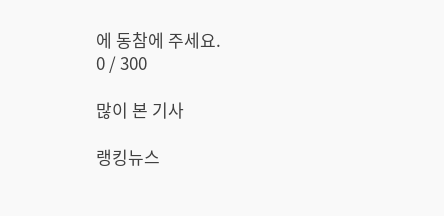에 동참에 주세요.
0 / 300

많이 본 기사

랭킹뉴스